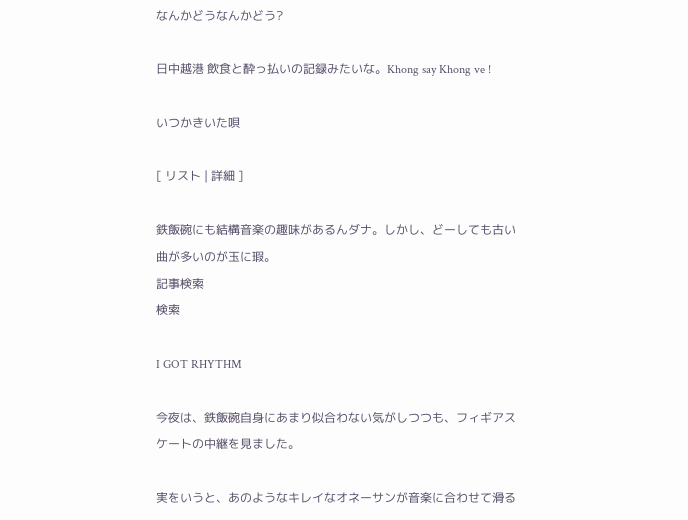なんかどうなんかどう?

日中越港 飲食と酔っ払いの記録みたいな。Khong say Khong ve !

いつかきいた唄

[ リスト | 詳細 ]

鉄飯碗にも結構音楽の趣味があるんダナ。しかし、どーしても古い曲が多いのが玉に瑕。
記事検索
検索

I GOT RHYTHM

今夜は、鉄飯碗自身にあまり似合わない気がしつつも、フィギアスケートの中継を見ました。

実をいうと、あのようなキレイなオネーサンが音楽に合わせて滑る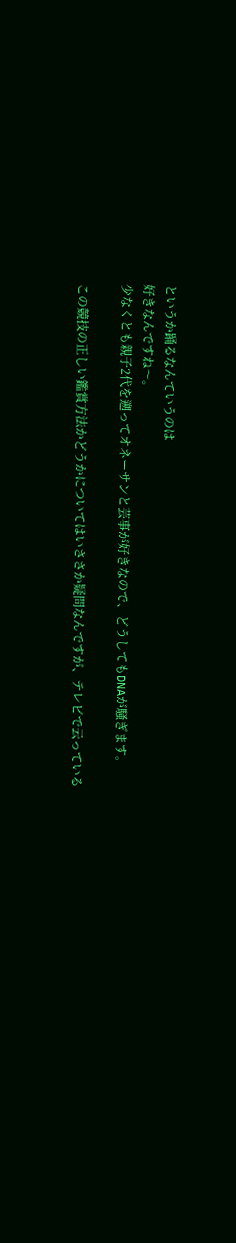というか踊るなんていうのは
好きなんですね〜。
少なくとも親子2代を遡ってオネーサンと芸事が好きなので、どうしてもDNAが騒ぎます。

この競技の正しい鑑賞方法かどうかについてはいささか疑問なんですが、テレビで云っている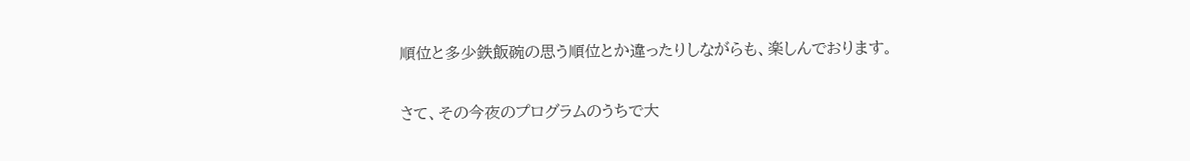順位と多少鉄飯碗の思う順位とか違ったりしながらも、楽しんでおります。

さて、その今夜のプログラムのうちで大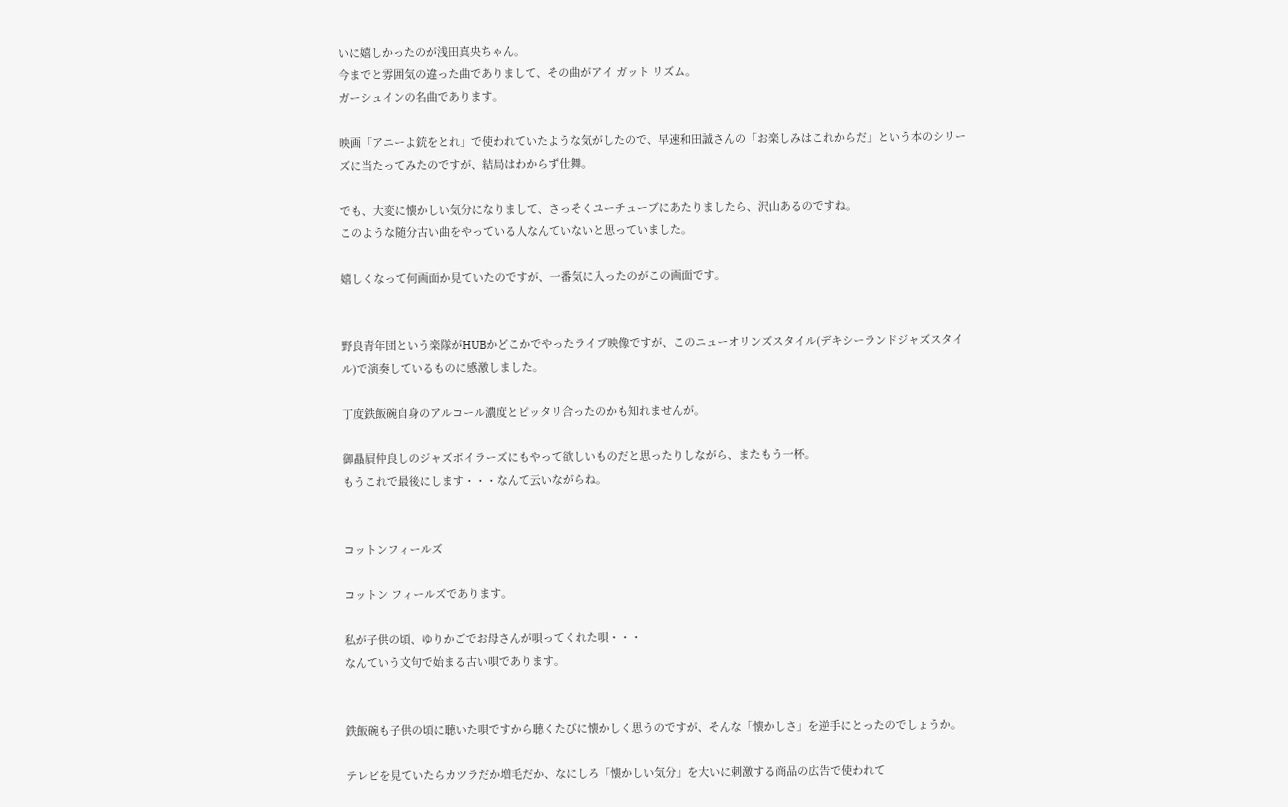いに嬉しかったのが浅田真央ちゃん。
今までと雰囲気の違った曲でありまして、その曲がアイ ガット リズム。
ガーシュインの名曲であります。

映画「アニーよ銃をとれ」で使われていたような気がしたので、早速和田誠さんの「お楽しみはこれからだ」という本のシリーズに当たってみたのですが、結局はわからず仕舞。

でも、大変に懐かしい気分になりまして、さっそくユーチューブにあたりましたら、沢山あるのですね。
このような随分古い曲をやっている人なんていないと思っていました。

嬉しくなって何画面か見ていたのですが、一番気に入ったのがこの画面です。


野良青年団という楽隊がHUBかどこかでやったライブ映像ですが、このニューオリンズスタイル(デキシーランドジャズスタイル)で演奏しているものに感激しました。

丁度鉄飯碗自身のアルコール濃度とピッタリ合ったのかも知れませんが。

御贔屓仲良しのジャズボイラーズにもやって欲しいものだと思ったりしながら、またもう一杯。
もうこれで最後にします・・・なんて云いながらね。


コットンフィールズ

コットン フィールズであります。

私が子供の頃、ゆりかごでお母さんが唄ってくれた唄・・・
なんていう文句で始まる古い唄であります。


鉄飯碗も子供の頃に聴いた唄ですから聴くたびに懐かしく思うのですが、そんな「懐かしさ」を逆手にとったのでしょうか。

テレビを見ていたらカツラだか増毛だか、なにしろ「懐かしい気分」を大いに刺激する商品の広告で使われて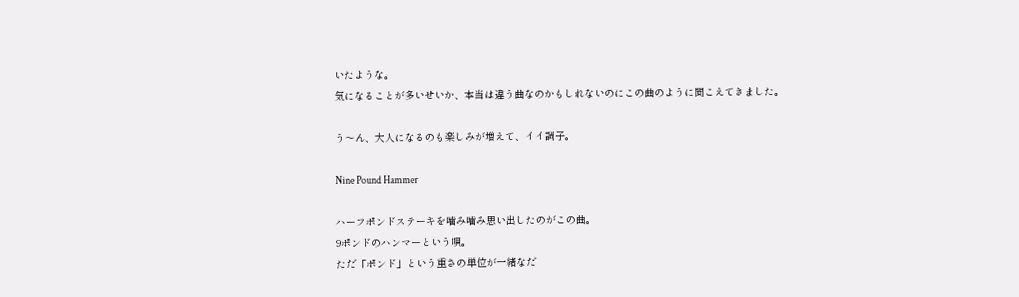いたような。
気になることが多いせいか、本当は違う曲なのかもしれないのにこの曲のように聞こえてきました。

う〜ん、大人になるのも楽しみが増えて、イイ調子。

Nine Pound Hammer

ハーフポンドステーキを噛み噛み思い出したのがこの曲。
9ポンドのハンマーという唄。
ただ「ポンド」という重さの単位が一緒なだ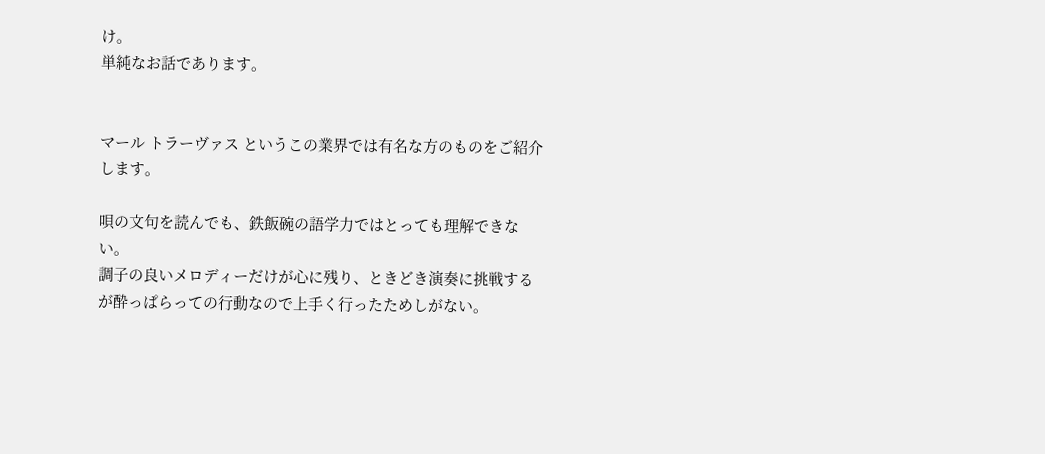け。
単純なお話であります。


マール トラーヴァス というこの業界では有名な方のものをご紹介します。

唄の文句を読んでも、鉄飯碗の語学力ではとっても理解できない。
調子の良いメロディーだけが心に残り、ときどき演奏に挑戦するが酔っぱらっての行動なので上手く行ったためしがない。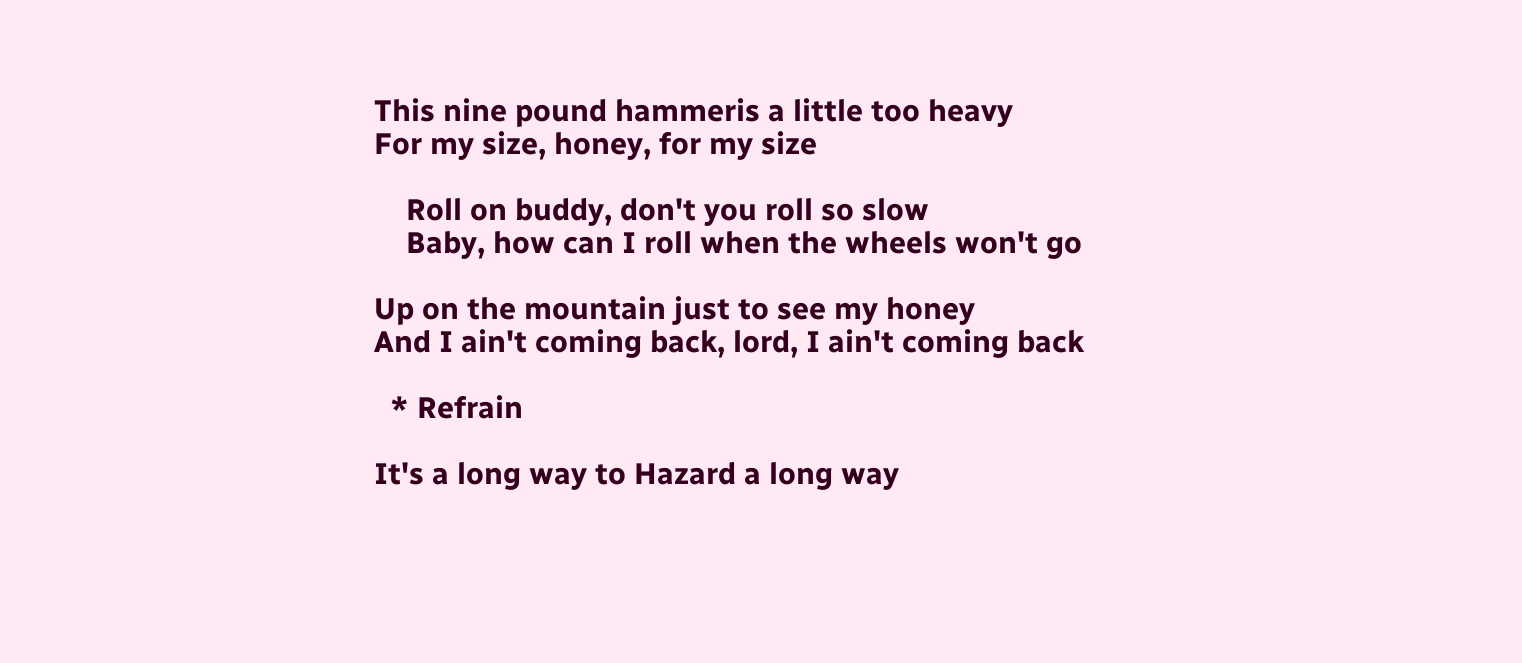This nine pound hammeris a little too heavy
For my size, honey, for my size

    Roll on buddy, don't you roll so slow
    Baby, how can I roll when the wheels won't go

Up on the mountain just to see my honey
And I ain't coming back, lord, I ain't coming back

  * Refrain

It's a long way to Hazard a long way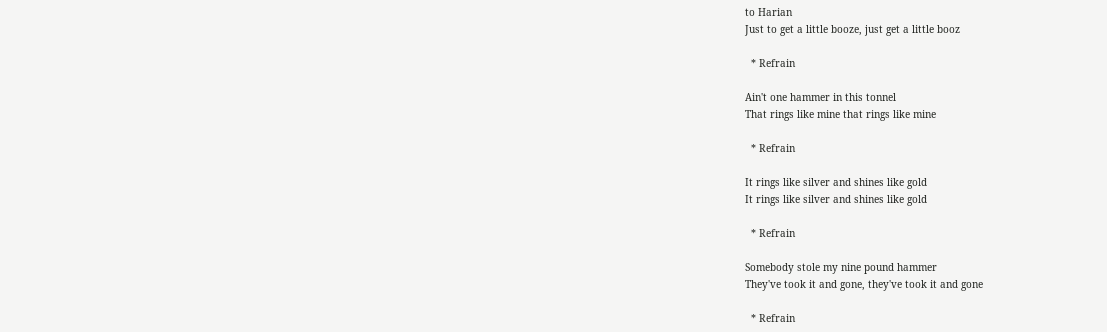to Harian
Just to get a little booze, just get a little booz

  * Refrain

Ain't one hammer in this tonnel
That rings like mine that rings like mine

  * Refrain

It rings like silver and shines like gold
It rings like silver and shines like gold

  * Refrain

Somebody stole my nine pound hammer
They've took it and gone, they've took it and gone

  * Refrain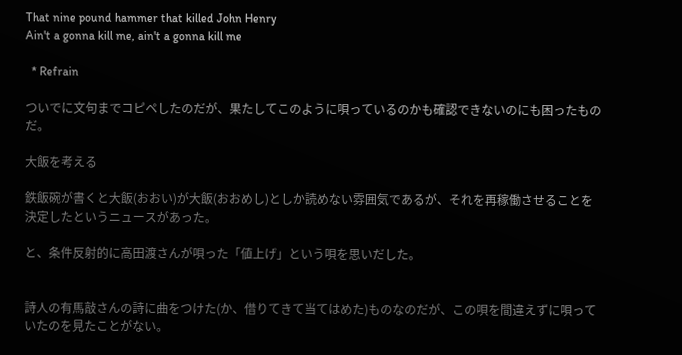That nine pound hammer that killed John Henry
Ain't a gonna kill me, ain't a gonna kill me

  * Refrain

ついでに文句までコピペしたのだが、果たしてこのように唄っているのかも確認できないのにも困ったものだ。

大飯を考える

鉄飯碗が書くと大飯(おおい)が大飯(おおめし)としか読めない雰囲気であるが、それを再稼働させることを決定したというニュースがあった。

と、条件反射的に高田渡さんが唄った「値上げ」という唄を思いだした。


詩人の有馬敲さんの詩に曲をつけた(か、借りてきて当てはめた)ものなのだが、この唄を間違えずに唄っていたのを見たことがない。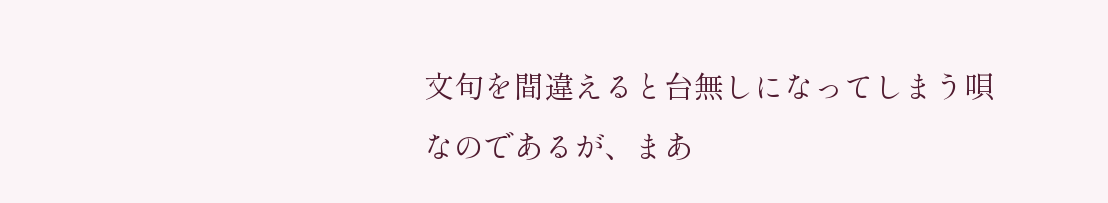文句を間違えると台無しになってしまう唄なのであるが、まあ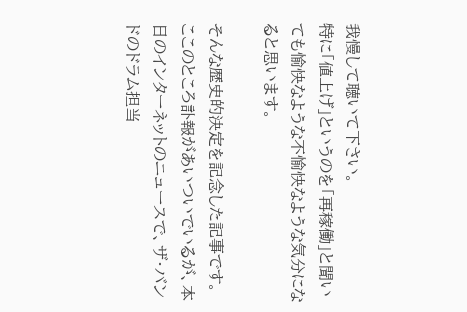我慢して聴いて下さい。
特に「値上げ」というのを「再稼働」と聞いても愉快なような不愉快なような気分になると思います。

そんな歴史的決定を記念した記事です。
ここのところ訃報があいついでいるが、本日のインターネットのニュースで、ザ・バンドのドラム担当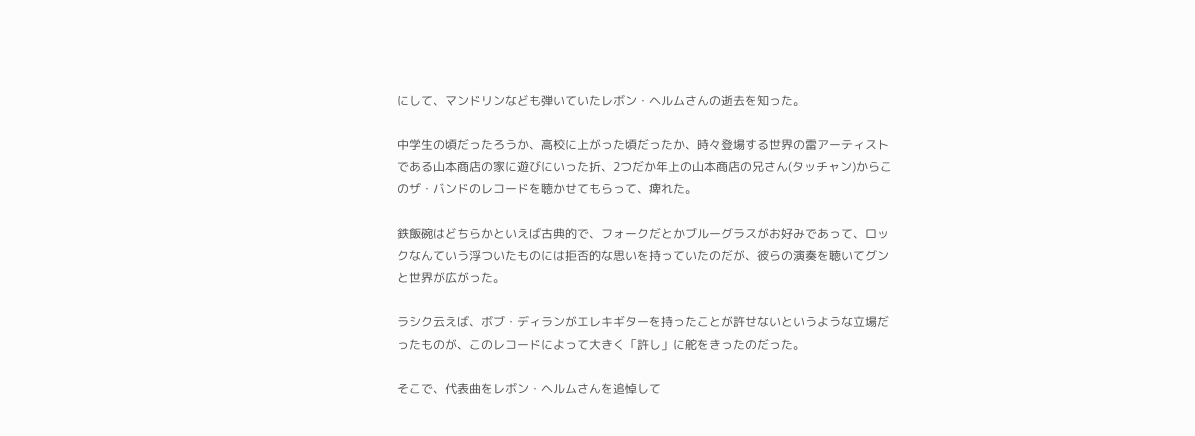にして、マンドリンなども弾いていたレボン・ヘルムさんの逝去を知った。

中学生の頃だったろうか、高校に上がった頃だったか、時々登場する世界の雷アーティストである山本商店の家に遊びにいった折、2つだか年上の山本商店の兄さん(タッチャン)からこのザ・バンドのレコードを聴かせてもらって、痺れた。

鉄飯碗はどちらかといえば古典的で、フォークだとかブルーグラスがお好みであって、ロックなんていう浮ついたものには拒否的な思いを持っていたのだが、彼らの演奏を聴いてグンと世界が広がった。

ラシク云えば、ボブ・ディランがエレキギターを持ったことが許せないというような立場だったものが、このレコードによって大きく「許し」に舵をきったのだった。

そこで、代表曲をレボン・ヘルムさんを追悼して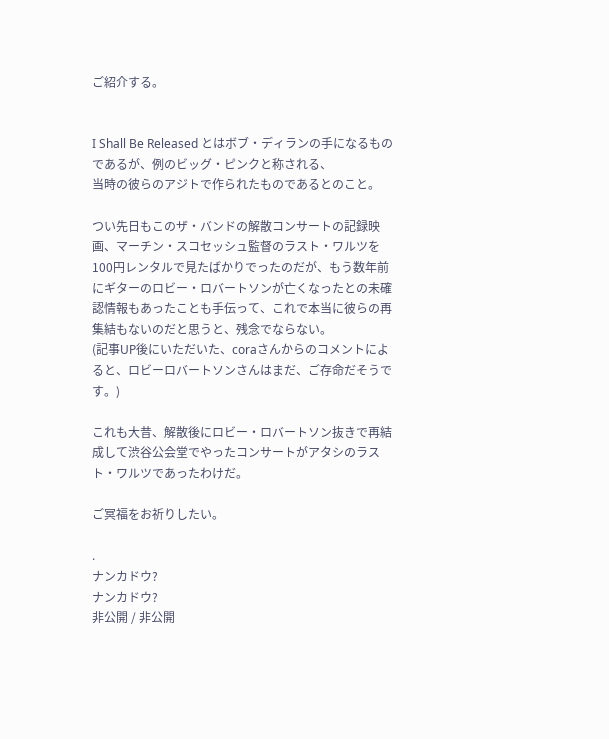ご紹介する。


I Shall Be Released とはボブ・ディランの手になるものであるが、例のビッグ・ピンクと称される、
当時の彼らのアジトで作られたものであるとのこと。

つい先日もこのザ・バンドの解散コンサートの記録映画、マーチン・スコセッシュ監督のラスト・ワルツを100円レンタルで見たばかりでったのだが、もう数年前にギターのロビー・ロバートソンが亡くなったとの未確認情報もあったことも手伝って、これで本当に彼らの再集結もないのだと思うと、残念でならない。
(記事UP後にいただいた、coraさんからのコメントによると、ロビーロバートソンさんはまだ、ご存命だそうです。)

これも大昔、解散後にロビー・ロバートソン抜きで再結成して渋谷公会堂でやったコンサートがアタシのラスト・ワルツであったわけだ。

ご冥福をお祈りしたい。

.
ナンカドウ?
ナンカドウ?
非公開 / 非公開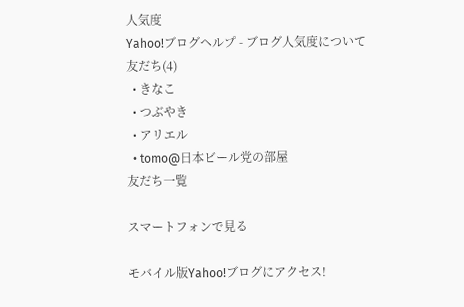人気度
Yahoo!ブログヘルプ - ブログ人気度について
友だち(4)
  • きなこ
  • つぶやき
  • アリエル
  • tomo@日本ビール党の部屋
友だち一覧

スマートフォンで見る

モバイル版Yahoo!ブログにアクセス!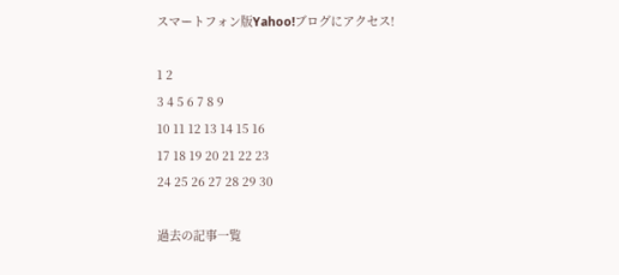スマートフォン版Yahoo!ブログにアクセス!

1 2
3 4 5 6 7 8 9
10 11 12 13 14 15 16
17 18 19 20 21 22 23
24 25 26 27 28 29 30

過去の記事一覧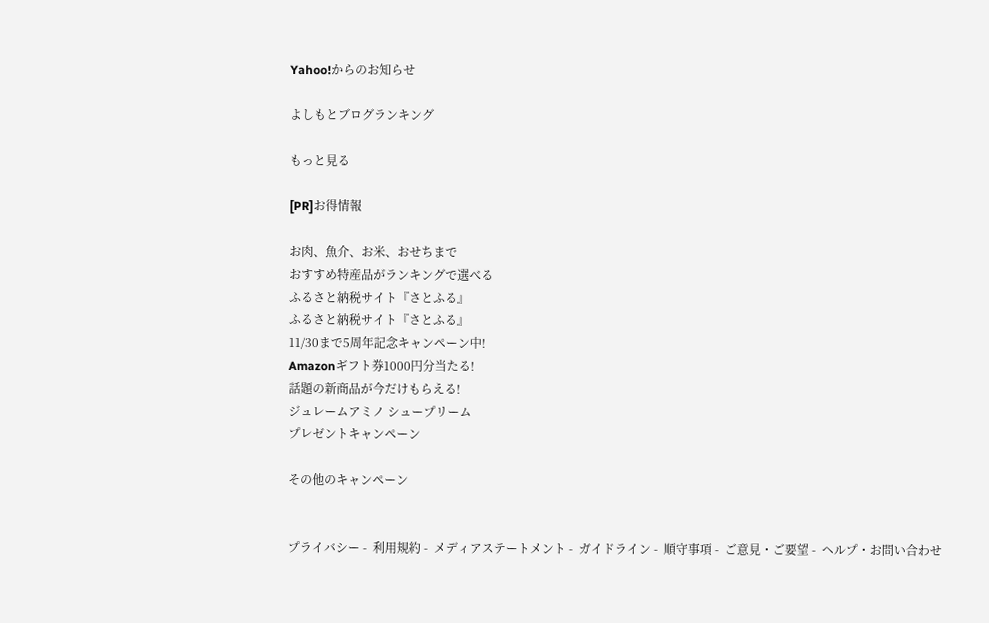Yahoo!からのお知らせ

よしもとブログランキング

もっと見る

[PR]お得情報

お肉、魚介、お米、おせちまで
おすすめ特産品がランキングで選べる
ふるさと納税サイト『さとふる』
ふるさと納税サイト『さとふる』
11/30まで5周年記念キャンペーン中!
Amazonギフト券1000円分当たる!
話題の新商品が今だけもらえる!
ジュレームアミノ シュープリーム
プレゼントキャンペーン

その他のキャンペーン


プライバシー -  利用規約 -  メディアステートメント -  ガイドライン -  順守事項 -  ご意見・ご要望 -  ヘルプ・お問い合わせ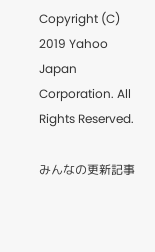Copyright (C) 2019 Yahoo Japan Corporation. All Rights Reserved.

みんなの更新記事